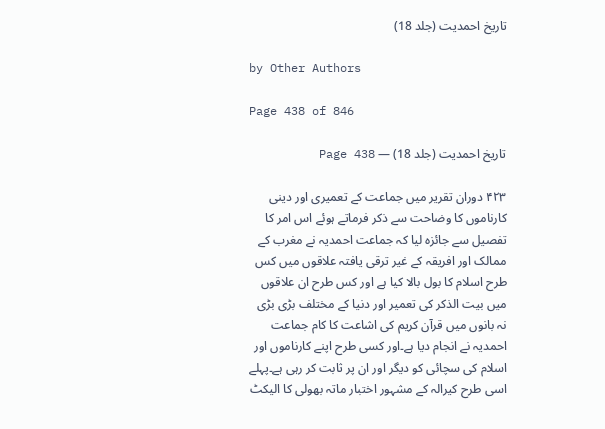تاریخ احمدیت (جلد 18)

by Other Authors

Page 438 of 846

تاریخ احمدیت (جلد 18) — Page 438

۴۲۳ دوران تقریر میں جماعت کے تعمیری اور دینی کارناموں کا وضاحت سے ذکر فرماتے ہوئے اس امر کا تفصیل سے جائزہ لیا کہ جماعت احمدیہ نے مغرب کے ممالک اور افریقہ کے غیر ترقی یافتہ علاقوں میں کس طرح اسلام کا بول بالا کیا ہے اور کس طرح ان علاقوں میں بیت الذکر کی تعمیر اور دنیا کے مختلف بڑی بڑی نہ بانوں میں قرآن کریم کی اشاعت کا کام جماعت احمدیہ نے انجام دیا ہے۔اور کسی طرح اپنے کارناموں اور اسلام کی سچائی کو دیگر اور ان پر ثابت کر رہی ہے۔پہلے اسی طرح کیرالہ کے مشہور اختبار ماتہ بھولی کا الیکٹ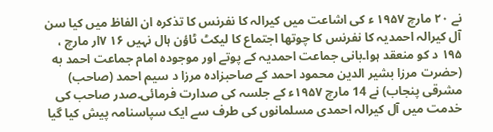نے ۲۰ مارچ ۱۹۵۷ ء کی اشاعت میں کیرالہ کا نفرنس کا تذکرہ ان الفاظ میں کیا سن آل کیرالہ احمدیہ کا نفرنس کا چوتھا اجتماع کا لیکٹ ٹاؤن ہال نہیں ۱۶ ۷ار مارچ ، ۱۹۵ د کو منعقد ہوا۔بانی جماعت احمدیہ کے پوتے اور موجوده امام جماعت احمد به (حضرت مرزا بشیر الدین محمود احمد کے صاحبزادہ مرزا د سیم احمد (صاحب) مشرقی پنجاب) نے 14 مارچ ۱۹۵۷ء کے جلسہ کی صدارت فرمائی۔صدر صاحب کی خدمت میں آل کیرالہ احمدی مسلمانوں کی طرف سے ایک سپاسنامہ پیش کیا گیا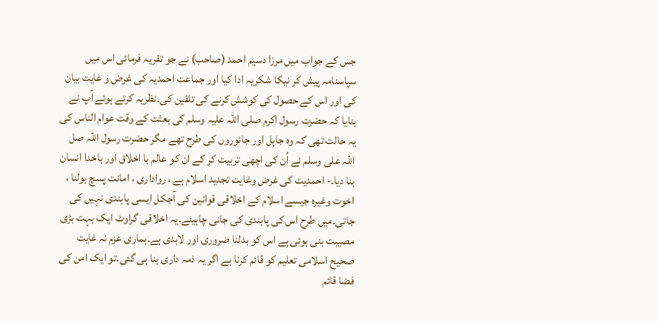جس کے جواب میں مرزا دسیم احمد (صاحب) نے جو تقریہ فرمائی اس میں سپاسنامہ پیش کر نیکا شکریہ ادا کیا اور جماعت احمدیہ کی غرض و غایت بیان کی اور اس کے حصول کی کوشش کرنے کی تلقین کی۔نظریہ کرتے ہوئے آپ نے بنایا کہ حضرت رسول اکرم صلی اللہ علیہ وسلم کی بعثت کے وقت عوام الناس کی یہ حالت تھی کہ وہ جاہل اور جانوروں کی طرح تھے مگر حضرت رسول اللہ صل اللہ علی وسلم نے اُن کی اچھی تربیت کر کے ان کو عالم با اخلاق اور باخدا انسان بنا دیا۔- احمدیت کی غرض وغایت تجدید اسلام ہے ، رواداری ، امانت پسچ بولنا ، اخوت وغیره جیسے اسلام کے اخلاقی قوانین کی آجکل ایسی پابندی نہیں کی جاتی۔میں طرح اس کی پابندی کی جانی چاہیئے۔یہ اخلاقی گراوٹ ایک بہت بڑی مصیبت بنی ہوئی ہے اس کو بدلنا ضروری اور لابدی ہے۔ہماری عزم نہ غایت صحیح اسلامی تعلیم کو قائم کرنا ہے اگر یہ ذمہ داری بنا ہی گئی۔تو ایک امن کی فضا قائم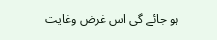ہو جائے گی اس غرض وغایت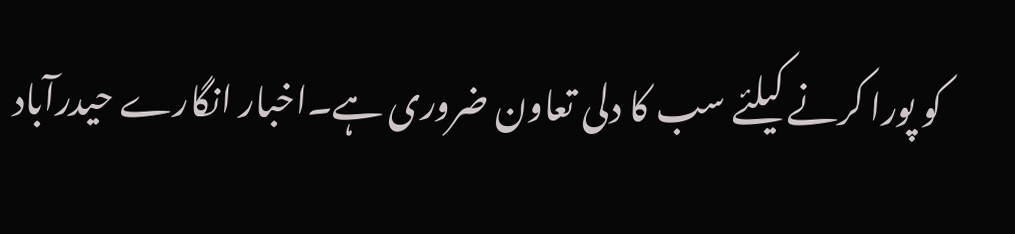کو پورا کرنے کیلئے سب کا دلی تعاون ضروری ہے۔اخبار انگارے حیدرآباد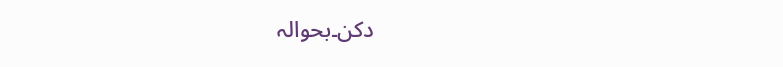دکن۔بحوالہ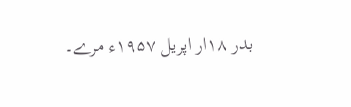بدر ۱۸ار اپریل ۱۹۵۷ء مرے۔